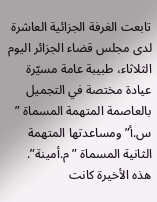تابعت الغرفة الجزائية العاشرة لدى مجلس قضاء الجزائر اليوم الثلاثاء، طبيبة عامة مسيّرة عيادة مختصة في التجميل بالعاصمة المتهمة المسماة ” س.أ” ومساعدتها المتهمة الثانية المسماة ” م.أمينة”.
هذه الأخيرة كانت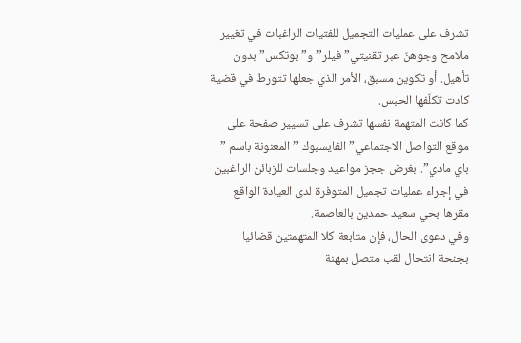تشرف على عمليات التجميل للفتيات الراغبات في تغيير ملامح وجوهنّ عبر تقنيتي” فيلر” و” بوتكس” بدون تأهيل. أو تكوين مسبق، الأمر الذي جعلها تتورط في قضية كادت تكلّفها الحبس.
كما كانت المتهمة نفسها تشرف على تسيير صفحة على موقع التواصل الاجتماعي” الفايسبوك ” المعنونة باسم ” باي مادي”. بغرض ججز مواعيد وجلسات للزبائن الراغبين في إجراء عمليات تجميل المتوفرة لدى العيادة الواقع مقرها بحي سعيد حمدين بالعاصمة.
وفي دعوى الحال، فإن متابعة كلا المتهمتين قضائيا بجنحة انتحال لقب متصل بمهنة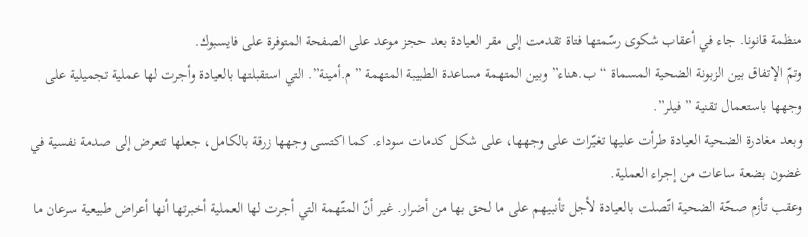منظمة قانونا. جاء في أعقاب شكوى رسّمتها فتاة تقدمت إلى مقر العيادة بعد حجز موعد على الصفحة المتوفرة على فايسبوك.
وتمّ الإتفاق بين الزبونة الضحية المسماة “ب.هناء” وبين المتهمة مساعدة الطبيبة المتهمة ” م.أمينة”. التي استقبلتها بالعيادة وأجرت لها عملية تجميلية على وجهها باستعمال تقنية ” فيلر”.
وبعد مغادرة الضحية العيادة طرأت عليها تغيّرات على وجهها، على شكل كدمات سوداء. كما اكتسى وجهها زرقة بالكامل، جعلها تتعرض إلى صدمة نفسية في غضون بضعة ساعات من إجراء العملية.
وعقب تأزم صحّة الضحية اتّصلت بالعيادة لأجل تأنبيهم على ما لحق بها من أضرار. غير أنّ المتّهمة التي أجرت لها العملية أخبرتها أنها أعراض طبيعية سرعان ما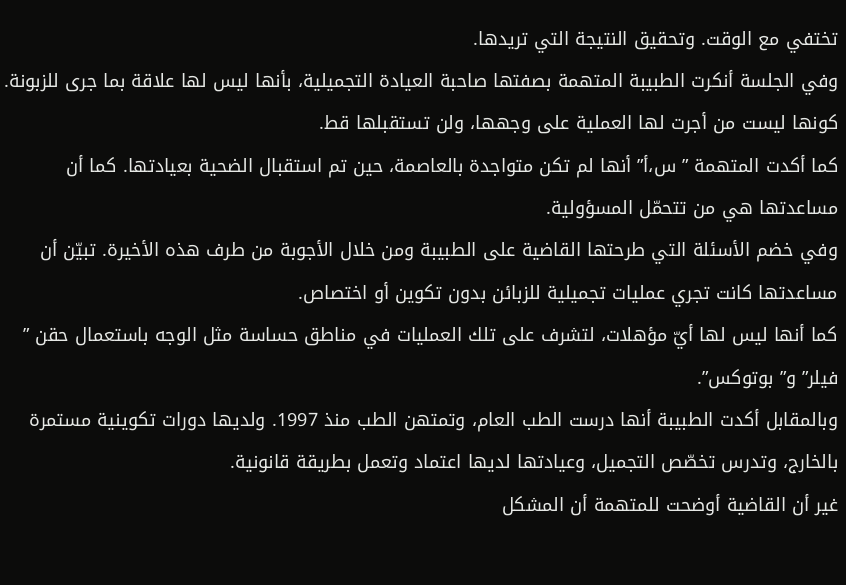تختفي مع الوقت. وتحقيق النتيجة التي تريدها.
وفي الجلسة أنكرت الطبيبة المتهمة بصفتها صاحبة العيادة التجميلية، بأنها ليس لها علاقة بما جرى للزبونة. كونها ليست من أجرت لها العملية على وجهها، ولن تستقبلها قط.
كما أكدت المتهمة ” س،أ” أنها لم تكن متواجدة بالعاصمة، حين تم استقبال الضحية بعيادتها. كما أن مساعدتها هي من تتحمّل المسؤولية.
وفي خضم الأسئلة التي طرحتها القاضية على الطبيبة ومن خلال الأجوبة من طرف هذه الأخيرة. تبيّن أن مساعدتها كانت تجري عمليات تجميلية للزبائن بدون تكوين أو اختصاص.
كما أنها ليس لها أيّ مؤهلات، لتشرف على تلك العمليات في مناطق حساسة مثل الوجه باستعمال حقن ” فيلر” و” بوتوكس”.
وبالمقابل أكدت الطبيبة أنها درست الطب العام، وتمتهن الطب منذ 1997. ولديها دورات تكوينية مستمرة بالخارج، وتدرس تخصّص التجميل، وعيادتها لديها اعتماد وتعمل بطريقة قانونية.
غير أن القاضية أوضحت للمتهمة أن المشكل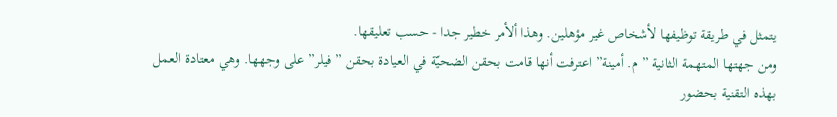يتمثل في طريقة توظيفها لأشخاص غير مؤهلين. وهذا ألأمر خطير جدا - حسب تعليقها.
ومن جهتها المتهمة الثانية ” م. أمينة” اعترفت أنها قامت بحقن الضحيّة في العيادة بحقن ” فيلر” على وجهها. وهي معتادة العمل بهذه التقنية بحضور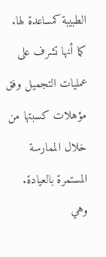الطبيبة كمساعدة لها.
كما أنها تشرف على عمليات التجميل وفق مؤهلات كسبتها من خلال الممارسة المستمرة بالعيادة. وهي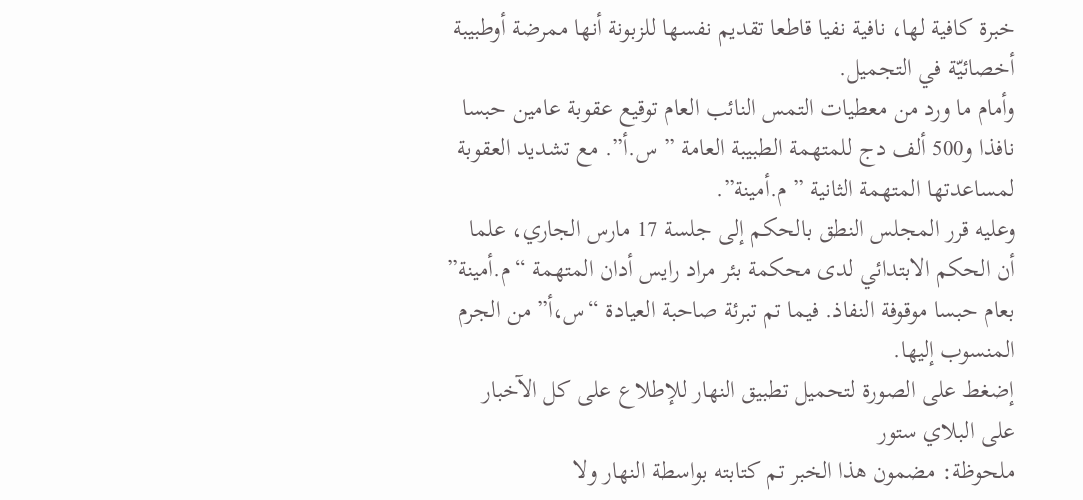خبرة كافية لها، نافية نفيا قاطعا تقديم نفسها للزبونة أنها ممرضة أوطبيبة أخصائيّة في التجميل.
وأمام ما ورد من معطيات التمس النائب العام توقيع عقوبة عامين حبسا نافذا و500 ألف دج للمتهمة الطبيبة العامة ” س.أ”. مع تشديد العقوبة لمساعدتها المتهمة الثانية ” م.أمينة”.
وعليه قرر المجلس النطق بالحكم إلى جلسة 17 مارس الجاري، علما أن الحكم الابتدائي لدى محكمة بئر مراد رايس أدان المتهمة “م.أمينة” بعام حبسا موقوفة النفاذ. فيما تم تبرئة صاحبة العيادة “س،أ” من الجرم المنسوب إليها.
إضغط على الصورة لتحميل تطبيق النهار للإطلاع على كل الآخبار على البلاي ستور
ملحوظة: مضمون هذا الخبر تم كتابته بواسطة النهار ولا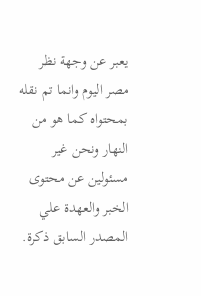يعبر عن وجهة نظر مصر اليوم وانما تم نقله بمحتواه كما هو من النهار ونحن غير مسئولين عن محتوى الخبر والعهدة علي المصدر السابق ذكرة.